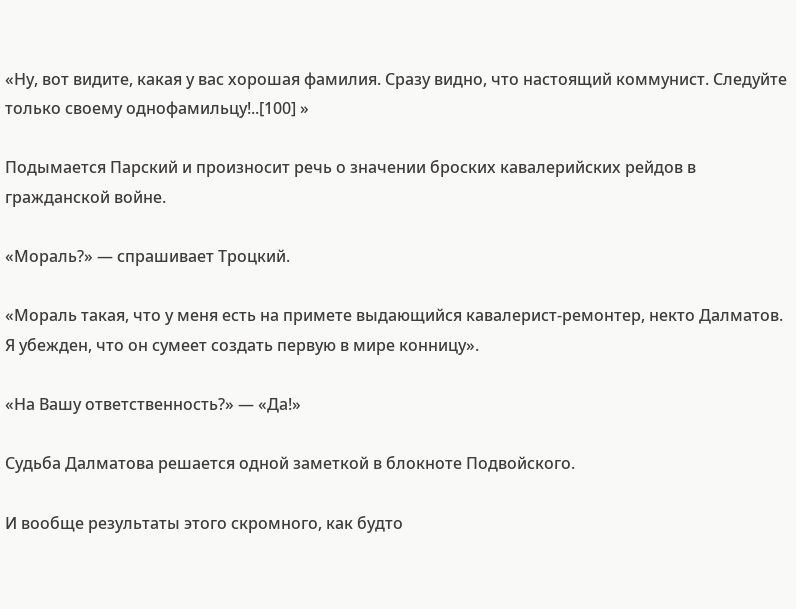«Ну, вот видите, какая у вас хорошая фамилия. Сразу видно, что настоящий коммунист. Следуйте только своему однофамильцу!..[100] »

Подымается Парский и произносит речь о значении броских кавалерийских рейдов в гражданской войне.

«Мораль?» — спрашивает Троцкий.

«Мораль такая, что у меня есть на примете выдающийся кавалерист-ремонтер, некто Далматов. Я убежден, что он сумеет создать первую в мире конницу».

«На Вашу ответственность?» — «Да!»

Судьба Далматова решается одной заметкой в блокноте Подвойского.

И вообще результаты этого скромного, как будто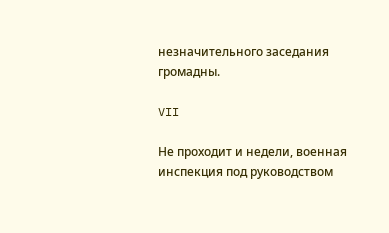незначительного заседания громадны.

VII

Не проходит и недели, военная инспекция под руководством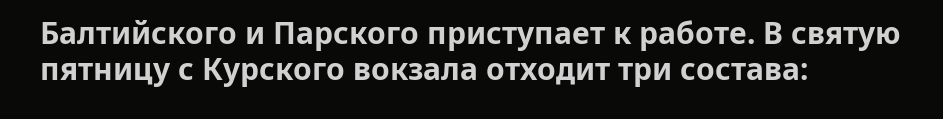Балтийского и Парского приступает к работе. В святую пятницу с Курского вокзала отходит три состава: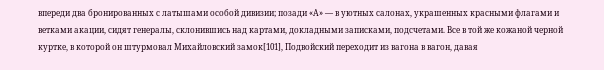впереди два бронированных с латышами особой дивизии; позади «А» — в уютных салонах, украшенных красными флагами и ветками акации, сидят генералы, склонившись над картами, докладными записками, подсчетами. Все в той же кожаной черной куртке, в которой он штурмовал Михайловский замок[101], Подвойский переходит из вагона в вагон, давая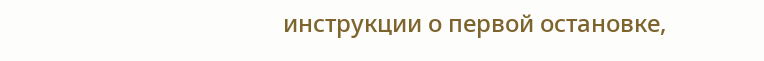инструкции о первой остановке,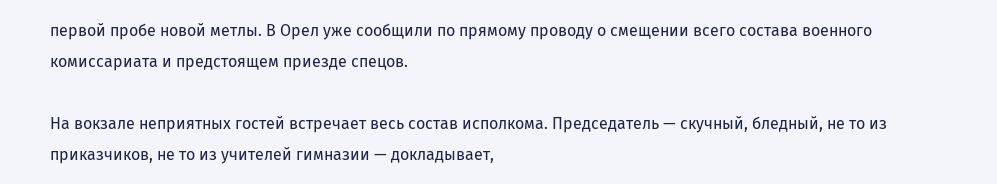первой пробе новой метлы. В Орел уже сообщили по прямому проводу о смещении всего состава военного комиссариата и предстоящем приезде спецов.

На вокзале неприятных гостей встречает весь состав исполкома. Председатель — скучный, бледный, не то из приказчиков, не то из учителей гимназии — докладывает,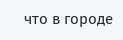что в городе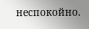неспокойно.